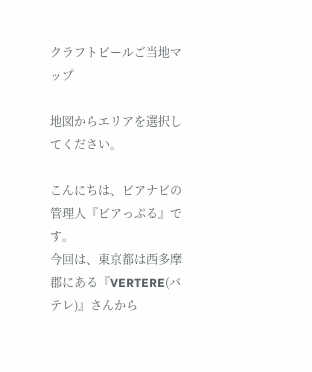クラフトビールご当地マップ

地図からエリアを選択してください。

こんにちは、ビアナビの管理人『ビアっぷる』です。
今回は、東京都は西多摩郡にある『VERTERE(バテレ)』さんから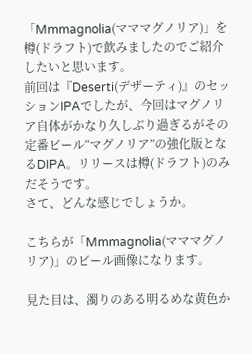「Mmmagnolia(マママグノリア)」を樽(ドラフト)で飲みましたのでご紹介したいと思います。
前回は『Deserti(デザーティ)』のセッションIPAでしたが、今回はマグノリア自体がかなり久しぶり過ぎるがその定番ビール“マグノリア”の強化版となるDIPA。リリースは樽(ドラフト)のみだそうです。
さて、どんな感じでしょうか。

こちらが「Mmmagnolia(マママグノリア)」のビール画像になります。

見た目は、濁りのある明るめな黄色か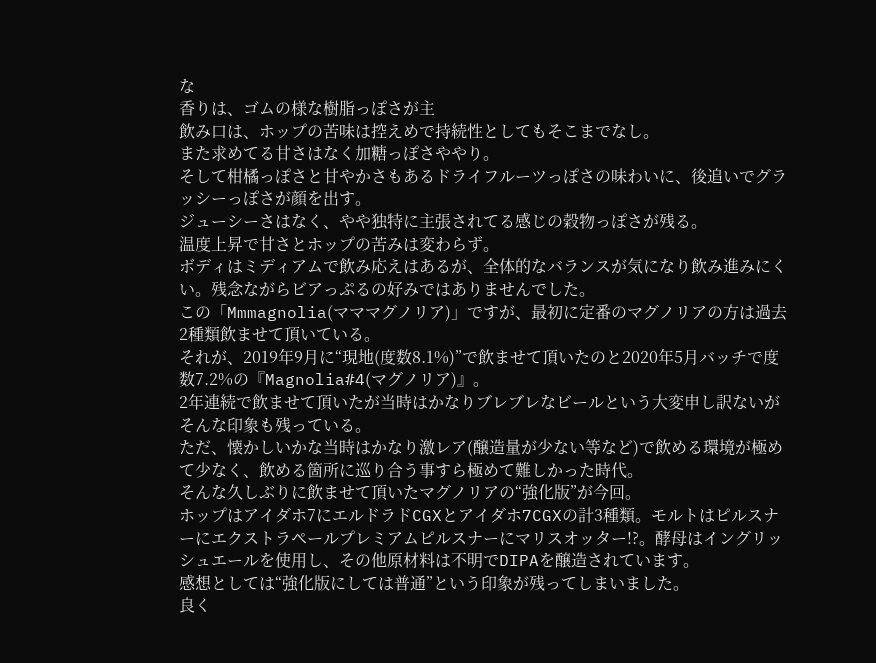な
香りは、ゴムの様な樹脂っぽさが主
飲み口は、ホップの苦味は控えめで持続性としてもそこまでなし。
また求めてる甘さはなく加糖っぽさややり。
そして柑橘っぽさと甘やかさもあるドライフルーツっぽさの味わいに、後追いでグラッシーっぽさが顔を出す。
ジューシーさはなく、やや独特に主張されてる感じの穀物っぽさが残る。
温度上昇で甘さとホップの苦みは変わらず。
ボディはミディアムで飲み応えはあるが、全体的なバランスが気になり飲み進みにくい。残念ながらビアっぷるの好みではありませんでした。
この「Mmmagnolia(マママグノリア)」ですが、最初に定番のマグノリアの方は過去2種類飲ませて頂いている。
それが、2019年9月に“現地(度数8.1%)”で飲ませて頂いたのと2020年5月バッチで度数7.2%の『Magnolia#4(マグノリア)』。
2年連続で飲ませて頂いたが当時はかなりブレブレなビールという大変申し訳ないがそんな印象も残っている。
ただ、懐かしいかな当時はかなり激レア(醸造量が少ない等など)で飲める環境が極めて少なく、飲める箇所に巡り合う事すら極めて難しかった時代。
そんな久しぶりに飲ませて頂いたマグノリアの“強化版”が今回。
ホップはアイダホ7にエルドラドCGXとアイダホ7CGXの計3種類。モルトはピルスナーにエクストラペールプレミアムピルスナーにマリスオッター!?。酵母はイングリッシュエールを使用し、その他原材料は不明でDIPAを醸造されています。
感想としては“強化版にしては普通”という印象が残ってしまいました。
良く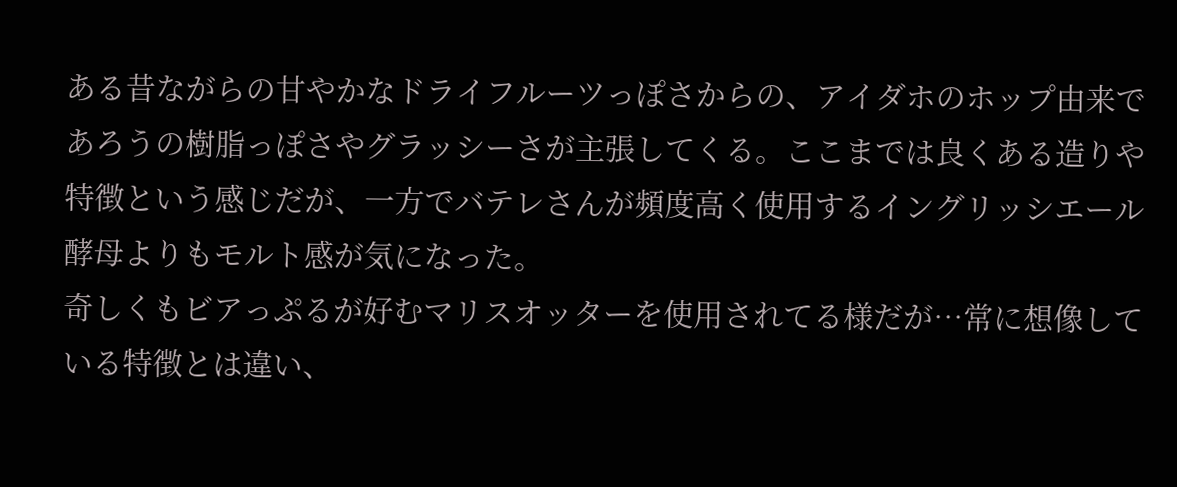ある昔ながらの甘やかなドライフルーツっぽさからの、アイダホのホップ由来であろうの樹脂っぽさやグラッシーさが主張してくる。ここまでは良くある造りや特徴という感じだが、一方でバテレさんが頻度高く使用するイングリッシエール酵母よりもモルト感が気になった。
奇しくもビアっぷるが好むマリスオッターを使用されてる様だが…常に想像している特徴とは違い、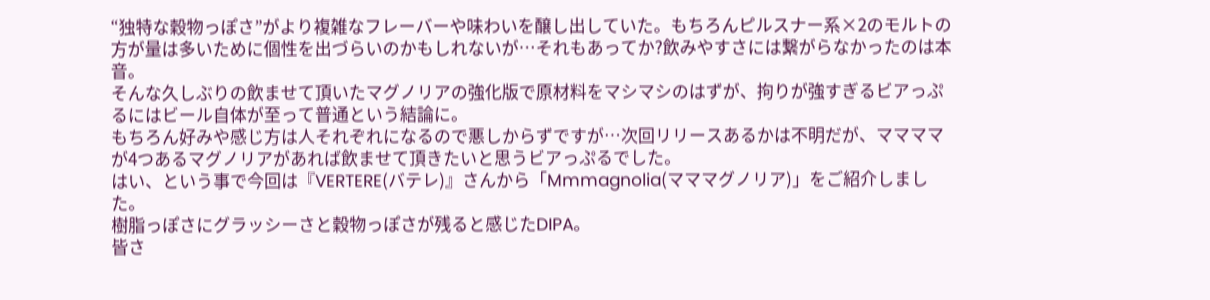“独特な穀物っぽさ”がより複雑なフレーバーや味わいを醸し出していた。もちろんピルスナー系×2のモルトの方が量は多いために個性を出づらいのかもしれないが…それもあってか?飲みやすさには繋がらなかったのは本音。
そんな久しぶりの飲ませて頂いたマグノリアの強化版で原材料をマシマシのはずが、拘りが強すぎるビアっぷるにはビール自体が至って普通という結論に。
もちろん好みや感じ方は人それぞれになるので悪しからずですが…次回リリースあるかは不明だが、ママママが4つあるマグノリアがあれば飲ませて頂きたいと思うビアっぷるでした。
はい、という事で今回は『VERTERE(バテレ)』さんから「Mmmagnolia(マママグノリア)」をご紹介しました。
樹脂っぽさにグラッシーさと穀物っぽさが残ると感じたDIPA。
皆さ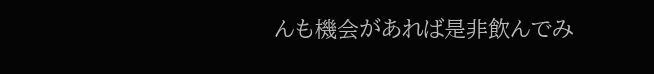んも機会があれば是非飲んでみ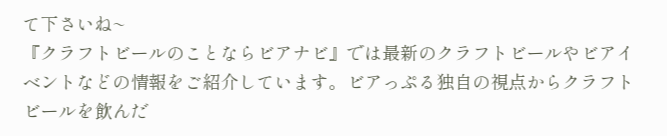て下さいね~
『クラフトビールのことならビアナビ』では最新のクラフトビールやビアイベントなどの情報をご紹介しています。ビアっぷる独自の視点からクラフトビールを飲んだ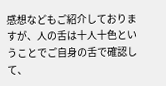感想などもご紹介しておりますが、人の舌は十人十色ということでご自身の舌で確認して、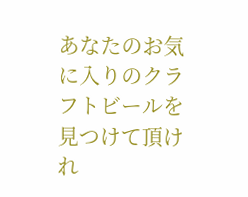あなたのお気に入りのクラフトビールを見つけて頂けれ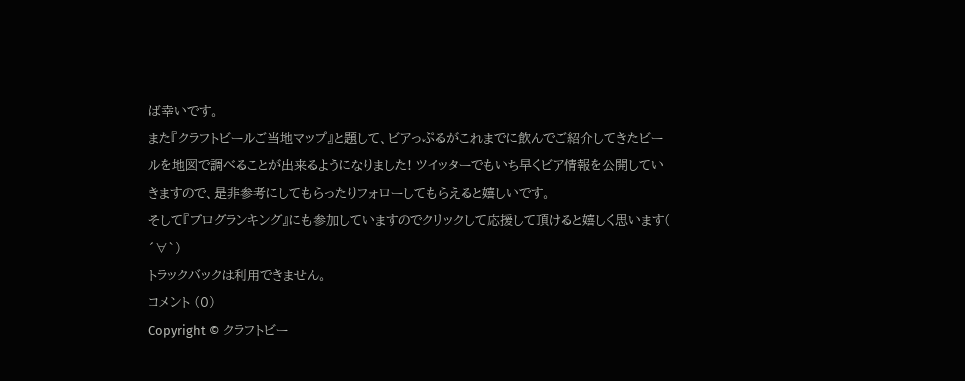ば幸いです。
また『クラフトビールご当地マップ』と題して、ビアっぷるがこれまでに飲んでご紹介してきたビールを地図で調べることが出来るようになりました! ツイッターでもいち早くビア情報を公開していきますので、是非参考にしてもらったりフォローしてもらえると嬉しいです。
そして『ブログランキング』にも参加していますのでクリックして応援して頂けると嬉しく思います( ´∀`)
トラックバックは利用できません。
コメント (0)
Copyright © クラフトビー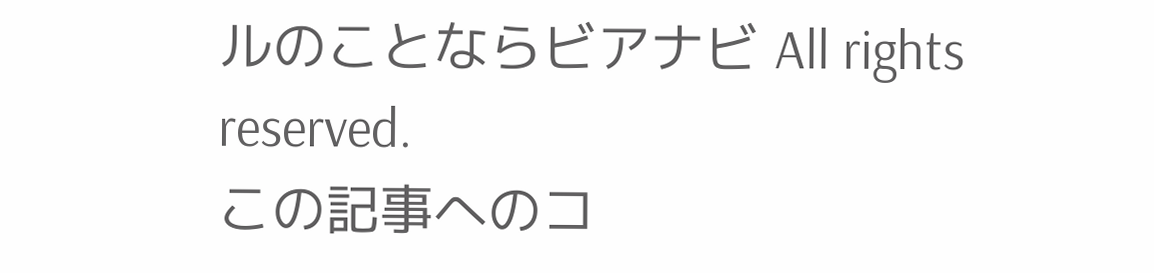ルのことならビアナビ All rights reserved.
この記事へのコ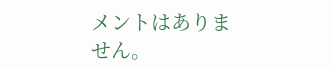メントはありません。